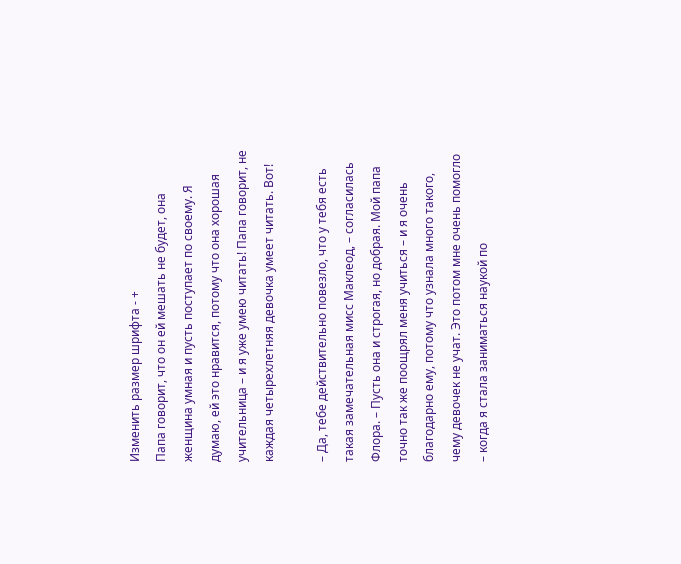Изменить размер шрифта - +
Папа говорит, что он ей мешать не будет, она женщина умная и пусть поступает по своему. Я думаю, ей это нравится, потому что она хорошая учительница – и я уже умею читать! Папа говорит, не каждая четырехлетняя девочка умеет читать. Вот!

– Да, тебе действительно повезло, что у тебя есть такая замечательная мисс Маклеод, – согласилась Флора. – Пусть она и строгая, но добрая. Мой папа точно так же поощрял меня учиться – и я очень благодарно ему, потому что узнала много такого, чему девочек не учат. Это потом мне очень помогло – когда я стала заниматься наукой по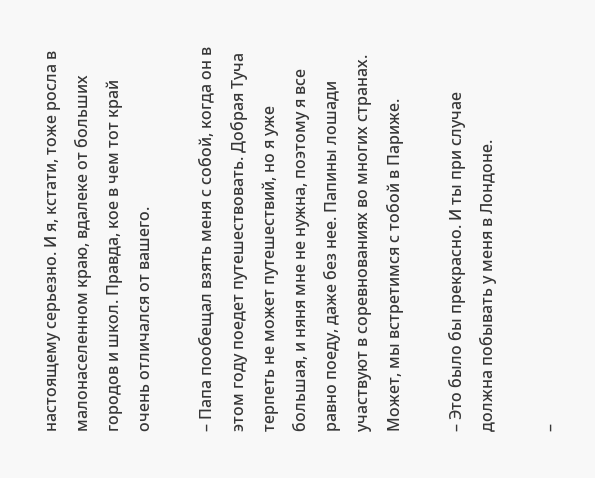настоящему серьезно. И я, кстати, тоже росла в малонаселенном краю, вдалеке от больших городов и школ. Правда, кое в чем тот край очень отличался от вашего.

– Папа пообещал взять меня с собой, когда он в этом году поедет путешествовать. Добрая Туча терпеть не может путешествий, но я уже большая, и няня мне не нужна, поэтому я все равно поеду, даже без нее. Папины лошади участвуют в соревнованиях во многих странах. Может, мы встретимся с тобой в Париже.

– Это было бы прекрасно. И ты при случае должна побывать у меня в Лондоне.

–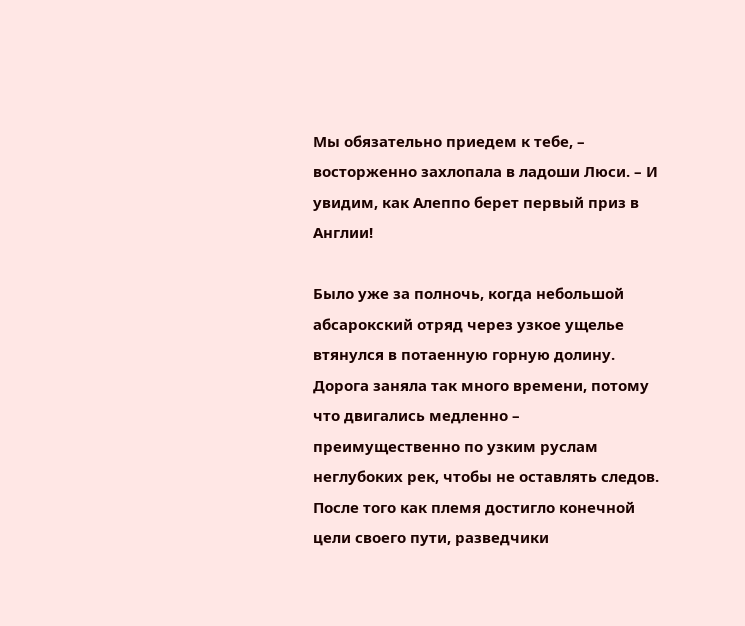Мы обязательно приедем к тебе, – восторженно захлопала в ладоши Люси. – И увидим, как Алеппо берет первый приз в Англии!

Было уже за полночь, когда небольшой абсарокский отряд через узкое ущелье втянулся в потаенную горную долину. Дорога заняла так много времени, потому что двигались медленно – преимущественно по узким руслам неглубоких рек, чтобы не оставлять следов. После того как племя достигло конечной цели своего пути, разведчики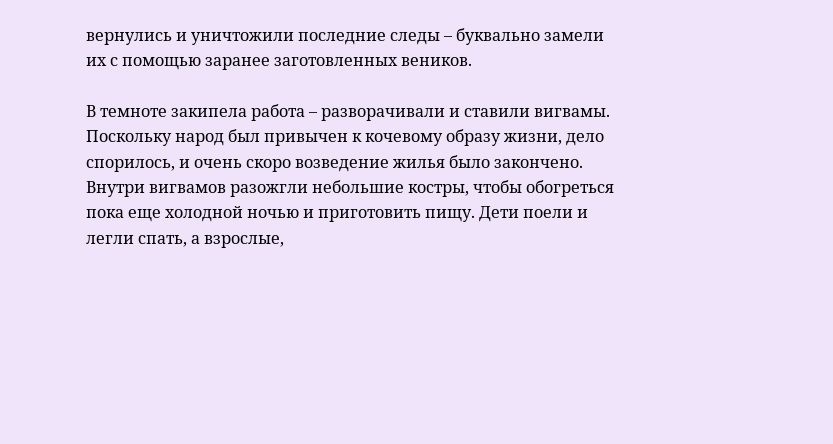вернулись и уничтожили последние следы – буквально замели их с помощью заранее заготовленных веников.

В темноте закипела работа – разворачивали и ставили вигвамы. Поскольку народ был привычен к кочевому образу жизни, дело спорилось, и очень скоро возведение жилья было закончено. Внутри вигвамов разожгли небольшие костры, чтобы обогреться пока еще холодной ночью и приготовить пищу. Дети поели и легли спать, а взрослые,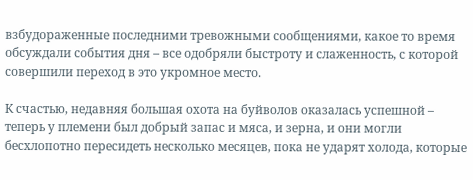взбудораженные последними тревожными сообщениями, какое то время обсуждали события дня – все одобряли быстроту и слаженность, с которой совершили переход в это укромное место.

К счастью, недавняя большая охота на буйволов оказалась успешной – теперь у племени был добрый запас и мяса, и зерна, и они могли бесхлопотно пересидеть несколько месяцев, пока не ударят холода, которые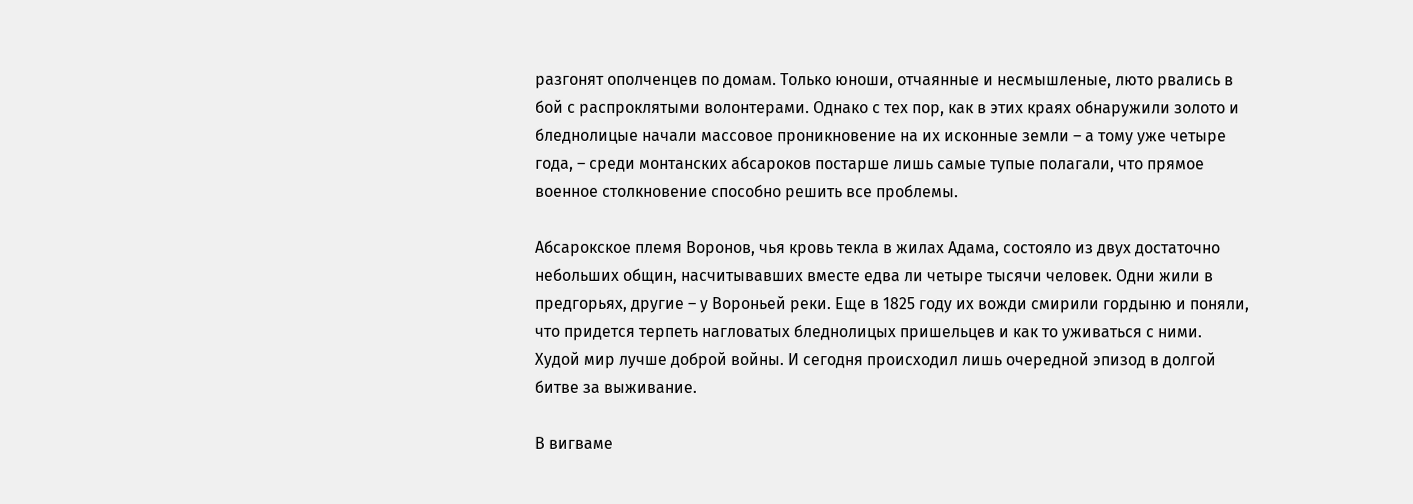разгонят ополченцев по домам. Только юноши, отчаянные и несмышленые, люто рвались в бой с распроклятыми волонтерами. Однако с тех пор, как в этих краях обнаружили золото и бледнолицые начали массовое проникновение на их исконные земли – а тому уже четыре года, – среди монтанских абсароков постарше лишь самые тупые полагали, что прямое военное столкновение способно решить все проблемы.

Абсарокское племя Воронов, чья кровь текла в жилах Адама, состояло из двух достаточно небольших общин, насчитывавших вместе едва ли четыре тысячи человек. Одни жили в предгорьях, другие – у Вороньей реки. Еще в 1825 году их вожди смирили гордыню и поняли, что придется терпеть нагловатых бледнолицых пришельцев и как то уживаться с ними. Худой мир лучше доброй войны. И сегодня происходил лишь очередной эпизод в долгой битве за выживание.

В вигваме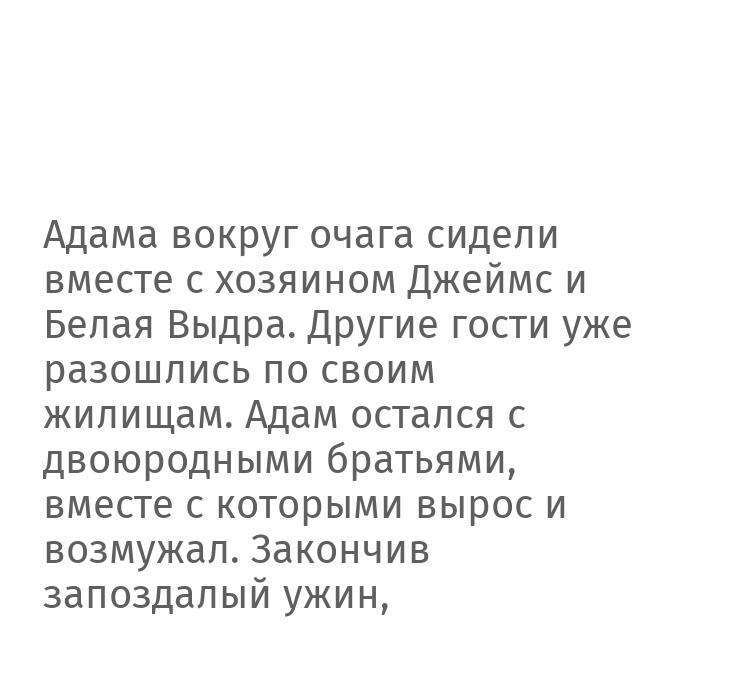Адама вокруг очага сидели вместе с хозяином Джеймс и Белая Выдра. Другие гости уже разошлись по своим жилищам. Адам остался с двоюродными братьями, вместе с которыми вырос и возмужал. Закончив запоздалый ужин,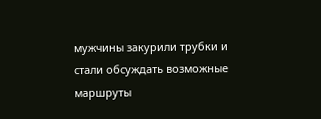мужчины закурили трубки и стали обсуждать возможные маршруты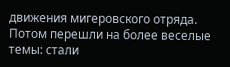движения мигеровского отряда. Потом перешли на более веселые темы: стали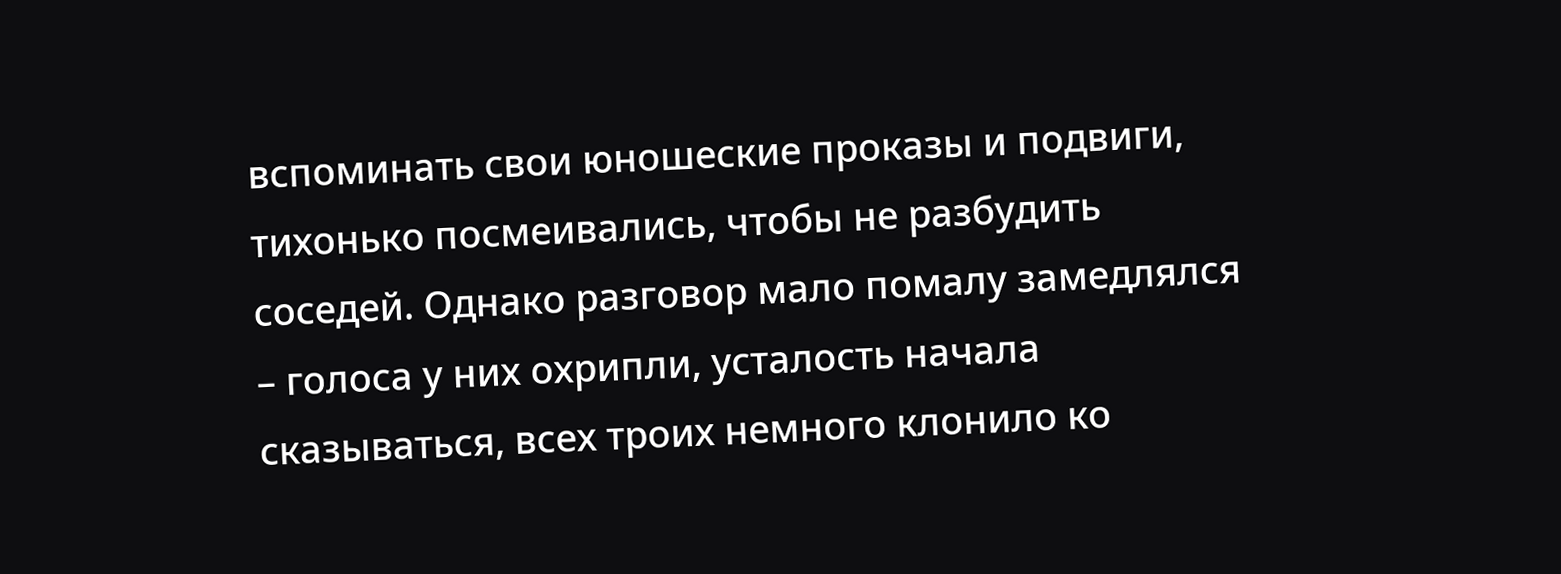вспоминать свои юношеские проказы и подвиги, тихонько посмеивались, чтобы не разбудить соседей. Однако разговор мало помалу замедлялся – голоса у них охрипли, усталость начала сказываться, всех троих немного клонило ко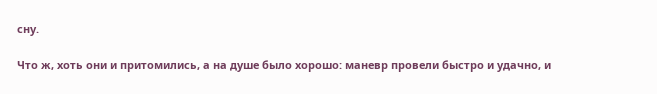сну.

Что ж, хоть они и притомились, а на душе было хорошо: маневр провели быстро и удачно, и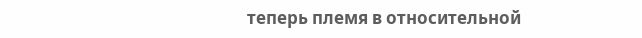теперь племя в относительной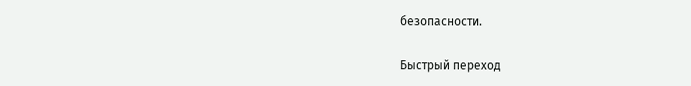безопасности.

Быстрый переход